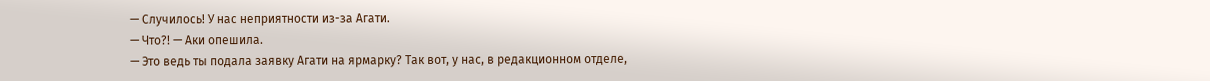— Случилось! У нас неприятности из-за Агати.
— Что?! — Аки опешила.
— Это ведь ты подала заявку Агати на ярмарку? Так вот, у нас, в редакционном отделе,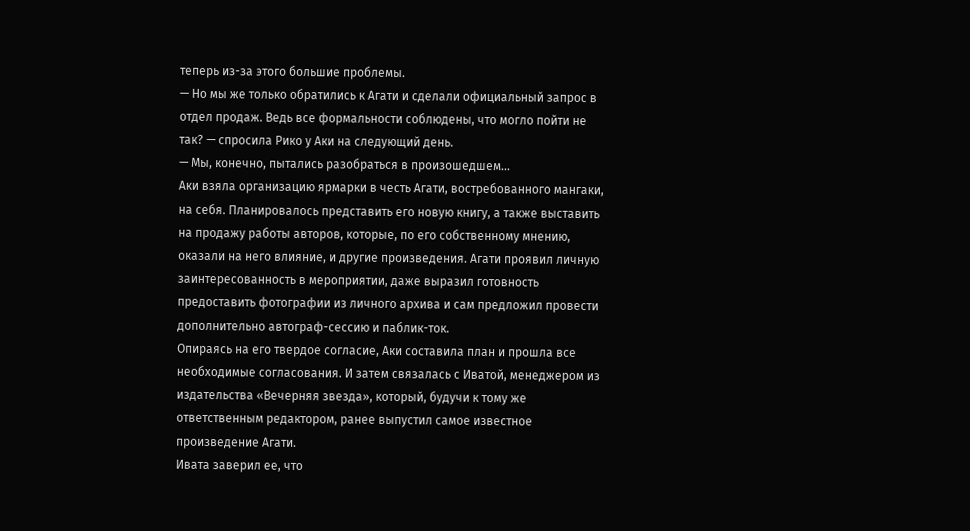теперь из-за этого большие проблемы.
— Но мы же только обратились к Агати и сделали официальный запрос в отдел продаж. Ведь все формальности соблюдены, что могло пойти не так? — спросила Рико у Аки на следующий день.
— Мы, конечно, пытались разобраться в произошедшем…
Аки взяла организацию ярмарки в честь Агати, востребованного мангаки, на себя. Планировалось представить его новую книгу, а также выставить на продажу работы авторов, которые, по его собственному мнению, оказали на него влияние, и другие произведения. Агати проявил личную заинтересованность в мероприятии, даже выразил готовность предоставить фотографии из личного архива и сам предложил провести дополнительно автограф-сессию и паблик-ток.
Опираясь на его твердое согласие, Аки составила план и прошла все необходимые согласования. И затем связалась с Иватой, менеджером из издательства «Вечерняя звезда», который, будучи к тому же ответственным редактором, ранее выпустил самое известное произведение Агати.
Ивата заверил ее, что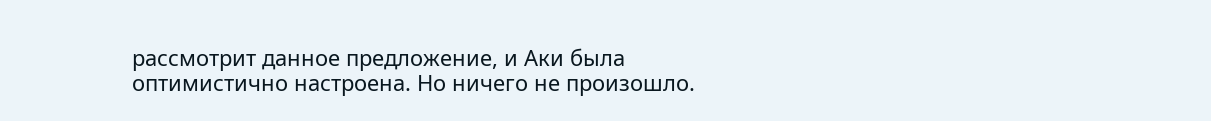рассмотрит данное предложение, и Аки была оптимистично настроена. Но ничего не произошло.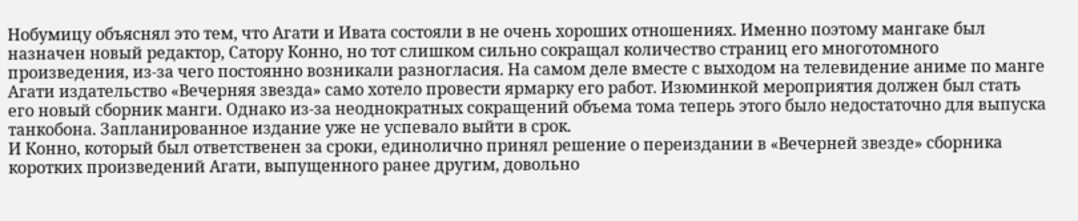Нобумицу объяснял это тем, что Агати и Ивата состояли в не очень хороших отношениях. Именно поэтому мангаке был назначен новый редактор, Сатору Конно, но тот слишком сильно сокращал количество страниц его многотомного произведения, из-за чего постоянно возникали разногласия. На самом деле вместе с выходом на телевидение аниме по манге Агати издательство «Вечерняя звезда» само хотело провести ярмарку его работ. Изюминкой мероприятия должен был стать его новый сборник манги. Однако из-за неоднократных сокращений объема тома теперь этого было недостаточно для выпуска танкобона. Запланированное издание уже не успевало выйти в срок.
И Конно, который был ответственен за сроки, единолично принял решение о переиздании в «Вечерней звезде» сборника коротких произведений Агати, выпущенного ранее другим, довольно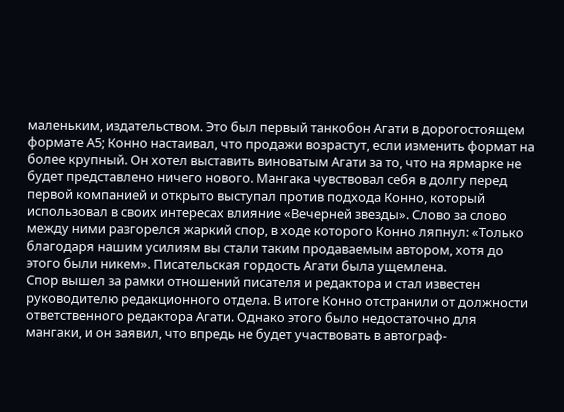маленьким, издательством. Это был первый танкобон Агати в дорогостоящем формате А5; Конно настаивал, что продажи возрастут, если изменить формат на более крупный. Он хотел выставить виноватым Агати за то, что на ярмарке не будет представлено ничего нового. Мангака чувствовал себя в долгу перед первой компанией и открыто выступал против подхода Конно, который использовал в своих интересах влияние «Вечерней звезды». Слово за слово между ними разгорелся жаркий спор, в ходе которого Конно ляпнул: «Только благодаря нашим усилиям вы стали таким продаваемым автором, хотя до этого были никем». Писательская гордость Агати была ущемлена.
Спор вышел за рамки отношений писателя и редактора и стал известен руководителю редакционного отдела. В итоге Конно отстранили от должности ответственного редактора Агати. Однако этого было недостаточно для мангаки, и он заявил, что впредь не будет участвовать в автограф-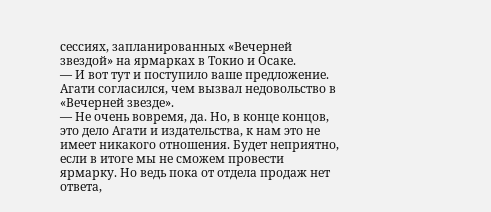сессиях, запланированных «Вечерней звездой» на ярмарках в Токио и Осаке.
— И вот тут и поступило ваше предложение. Агати согласился, чем вызвал недовольство в «Вечерней звезде».
— Не очень вовремя, да. Но, в конце концов, это дело Агати и издательства, к нам это не имеет никакого отношения. Будет неприятно, если в итоге мы не сможем провести ярмарку. Но ведь пока от отдела продаж нет ответа,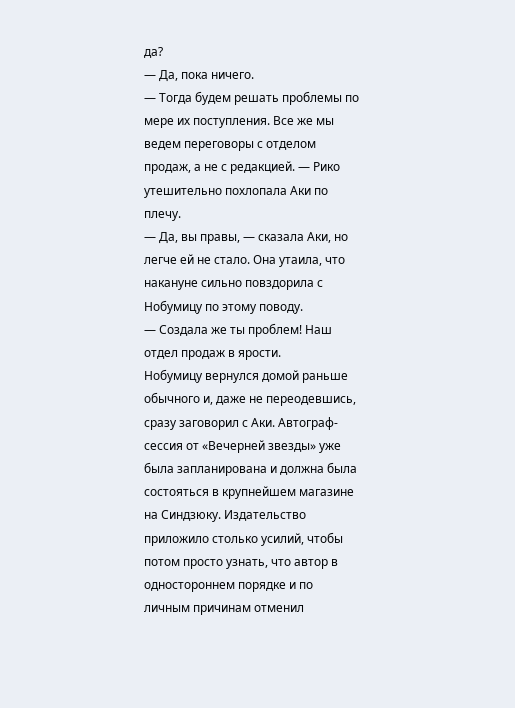да?
— Да, пока ничего.
— Тогда будем решать проблемы по мере их поступления. Все же мы ведем переговоры с отделом продаж, а не с редакцией. — Рико утешительно похлопала Аки по плечу.
— Да, вы правы, — сказала Аки, но легче ей не стало. Она утаила, что накануне сильно повздорила с Нобумицу по этому поводу.
— Создала же ты проблем! Наш отдел продаж в ярости.
Нобумицу вернулся домой раньше обычного и, даже не переодевшись, сразу заговорил с Аки. Автограф-сессия от «Вечерней звезды» уже была запланирована и должна была состояться в крупнейшем магазине на Синдзюку. Издательство приложило столько усилий, чтобы потом просто узнать, что автор в одностороннем порядке и по личным причинам отменил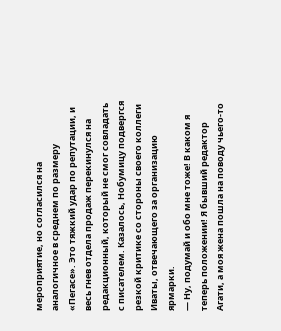мероприятие, но согласился на аналогичное в среднем по размеру «Пегасе». Это тяжкий удар по репутации, и весь гнев отдела продаж перекинулся на редакционный, который не смог совладать с писателем. Казалось, Нобумицу подвергся резкой критике со стороны своего коллеги Иваты, отвечающего за организацию ярмарки.
— Ну, подумай и обо мне тоже! В каком я теперь положении! Я бывший редактор Агати, а моя жена пошла на поводу чьего-то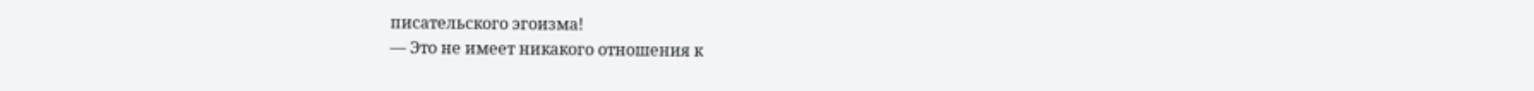писательского эгоизма!
— Это не имеет никакого отношения к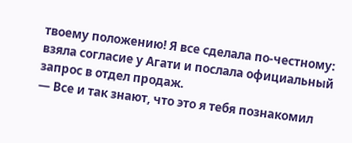твоему положению! Я все сделала по-честному: взяла согласие у Агати и послала официальный запрос в отдел продаж.
— Все и так знают, что это я тебя познакомил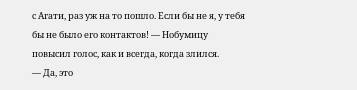с Агати, раз уж на то пошло. Если бы не я, у тебя бы не было его контактов! — Нобумицу повысил голос, как и всегда, когда злился.
— Да, это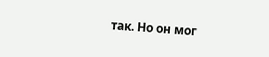так. Но он мог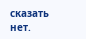сказать нет.